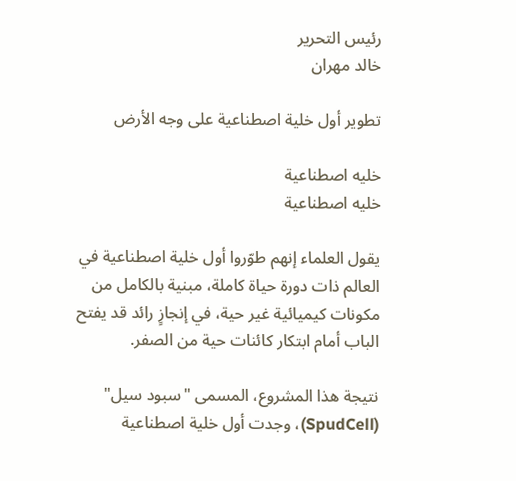رئيس التحرير
خالد مهران

تطوير أول خلية اصطناعية على وجه الأرض

خليه اصطناعية
خليه اصطناعية

يقول العلماء إنهم طوّروا أول خلية اصطناعية في العالم ذات دورة حياة كاملة، مبنية بالكامل من مكونات كيميائية غير حية، في إنجازٍ رائد قد يفتح الباب أمام ابتكار كائنات حية من الصفر.

نتيجة هذا المشروع، المسمى "سبود سيل" (SpudCell)، وجدت أول خلية اصطناعية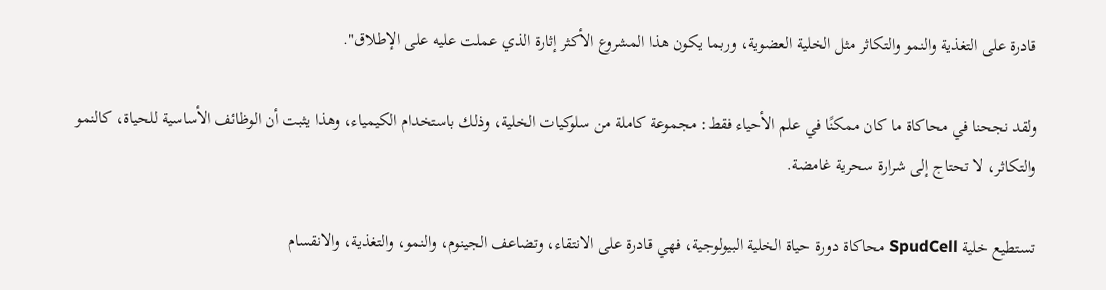قادرة على التغذية والنمو والتكاثر مثل الخلية العضوية، وربما يكون هذا المشروع الأكثر إثارة الذي عملت عليه على الإطلاق".

ولقد نجحنا في محاكاة ما كان ممكنًا في علم الأحياء فقط: مجموعة كاملة من سلوكيات الخلية، وذلك باستخدام الكيمياء، وهذا يثبت أن الوظائف الأساسية للحياة، كالنمو والتكاثر، لا تحتاج إلى شرارة سحرية غامضة.

تستطيع خلية SpudCell محاكاة دورة حياة الخلية البيولوجية، فهي قادرة على الانتقاء، وتضاعف الجينوم، والنمو، والتغذية، والانقسام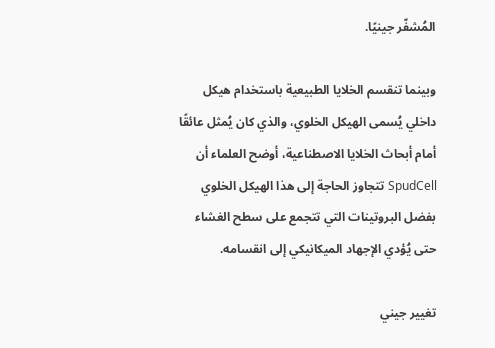المُشفّر جينيًا.

وبينما تنقسم الخلايا الطبيعية باستخدام هيكل داخلي يُسمى الهيكل الخلوي، والذي كان يُمثل عائقًا أمام أبحاث الخلايا الاصطناعية، أوضح العلماء أن SpudCell تتجاوز الحاجة إلى هذا الهيكل الخلوي بفضل البروتينات التي تتجمع على سطح الغشاء حتى يُؤدي الإجهاد الميكانيكي إلى انقسامه.

تغيير جيني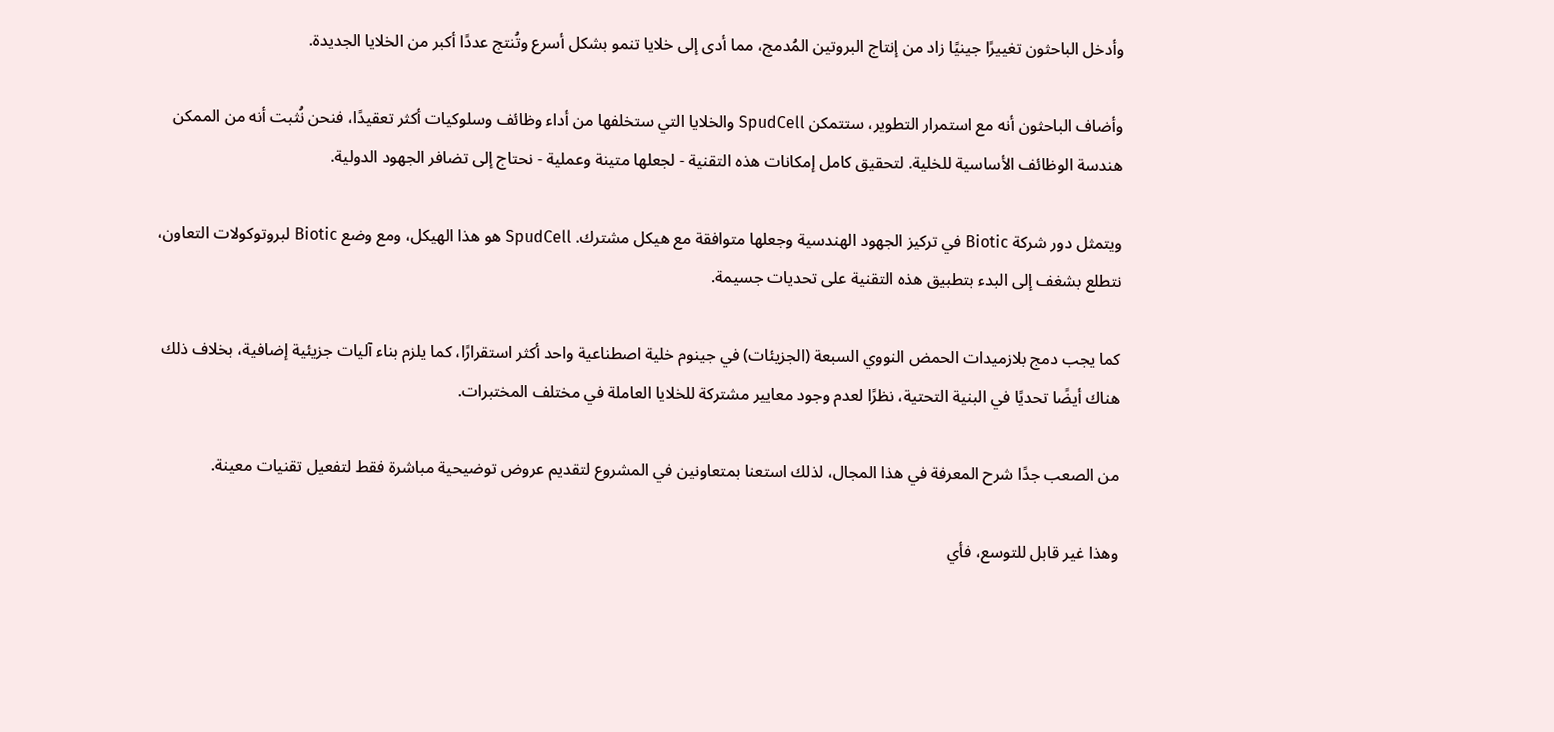وأدخل الباحثون تغييرًا جينيًا زاد من إنتاج البروتين المُدمج، مما أدى إلى خلايا تنمو بشكل أسرع وتُنتج عددًا أكبر من الخلايا الجديدة.

وأضاف الباحثون أنه مع استمرار التطوير، ستتمكن SpudCell والخلايا التي ستخلفها من أداء وظائف وسلوكيات أكثر تعقيدًا، فنحن نُثبت أنه من الممكن هندسة الوظائف الأساسية للخلية. لتحقيق كامل إمكانات هذه التقنية - لجعلها متينة وعملية - نحتاج إلى تضافر الجهود الدولية.

ويتمثل دور شركة Biotic في تركيز الجهود الهندسية وجعلها متوافقة مع هيكل مشترك. SpudCell هو هذا الهيكل، ومع وضع Biotic لبروتوكولات التعاون، نتطلع بشغف إلى البدء بتطبيق هذه التقنية على تحديات جسيمة.

كما يجب دمج بلازميدات الحمض النووي السبعة (الجزيئات) في جينوم خلية اصطناعية واحد أكثر استقرارًا، كما يلزم بناء آليات جزيئية إضافية، بخلاف ذلك هناك أيضًا تحديًا في البنية التحتية، نظرًا لعدم وجود معايير مشتركة للخلايا العاملة في مختلف المختبرات.

من الصعب جدًا شرح المعرفة في هذا المجال، لذلك استعنا بمتعاونين في المشروع لتقديم عروض توضيحية مباشرة فقط لتفعيل تقنيات معينة.

وهذا غير قابل للتوسع، فأي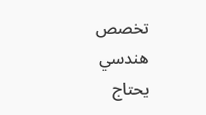تخصص هندسي يحتاج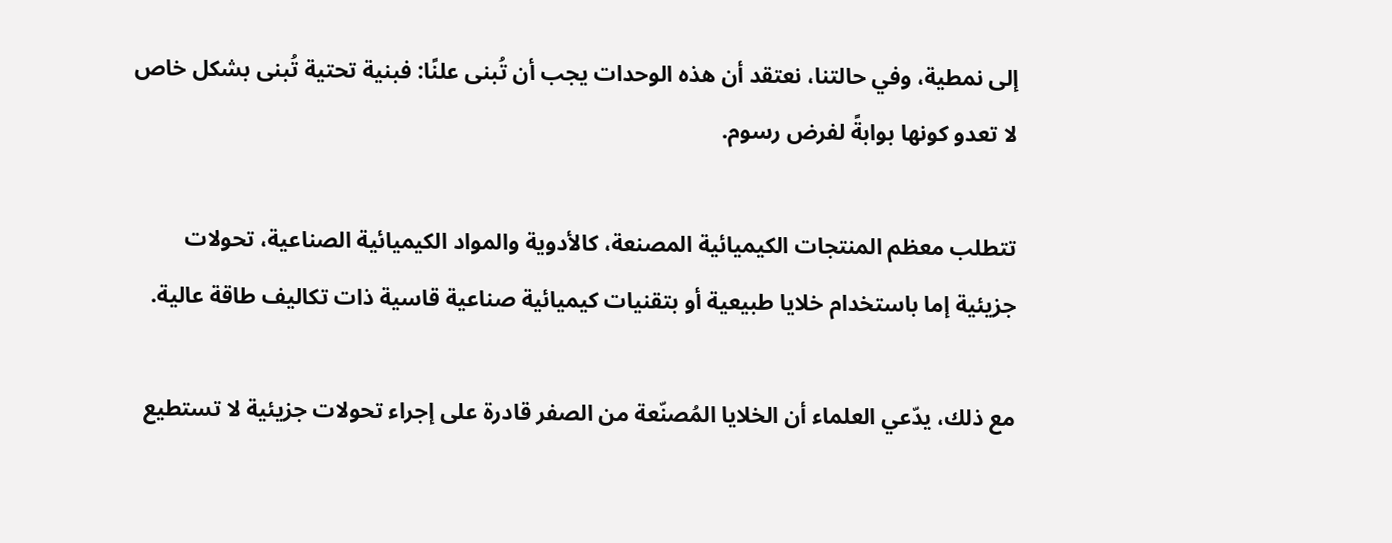إلى نمطية، وفي حالتنا، نعتقد أن هذه الوحدات يجب أن تُبنى علنًا: فبنية تحتية تُبنى بشكل خاص لا تعدو كونها بوابةً لفرض رسوم.

تتطلب معظم المنتجات الكيميائية المصنعة، كالأدوية والمواد الكيميائية الصناعية، تحولات جزيئية إما باستخدام خلايا طبيعية أو بتقنيات كيميائية صناعية قاسية ذات تكاليف طاقة عالية.

مع ذلك، يدّعي العلماء أن الخلايا المُصنّعة من الصفر قادرة على إجراء تحولات جزيئية لا تستطيع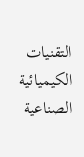التقنيات الكيميائية الصناعية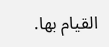القيام بها.